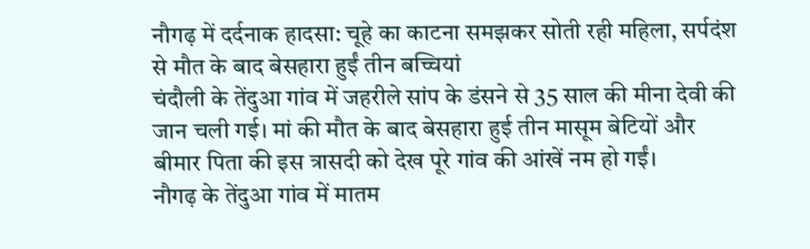नौगढ़ में दर्दनाक हादसा: चूहे का काटना समझकर सोती रही महिला, सर्पदंश से मौत के बाद बेसहारा हुईं तीन बच्चियां
चंदौली के तेंदुआ गांव में जहरीले सांप के डंसने से 35 साल की मीना देवी की जान चली गई। मां की मौत के बाद बेसहारा हुई तीन मासूम बेटियों और बीमार पिता की इस त्रासदी को देख पूरे गांव की आंखें नम हो गईं।
नौगढ़ के तेंदुआ गांव में मातम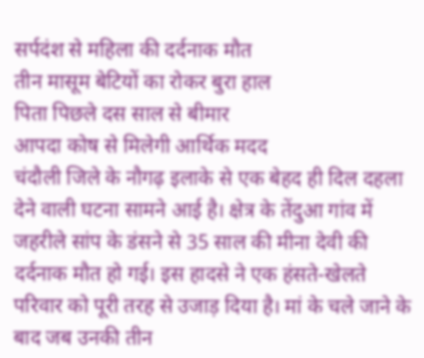सर्पदंश से महिला की दर्दनाक मौत
तीन मासूम बेटियों का रोकर बुरा हाल
पिता पिछले दस साल से बीमार
आपदा कोष से मिलेगी आर्थिक मदद
चंदौली जिले के नौगढ़ इलाके से एक बेहद ही दिल दहला देने वाली घटना सामने आई है। क्षेत्र के तेंदुआ गांव में जहरीले सांप के डंसने से 35 साल की मीना देवी की दर्दनाक मौत हो गई। इस हादसे ने एक हंसते-खेलते परिवार को पूरी तरह से उजाड़ दिया है। मां के चले जाने के बाद जब उनकी तीन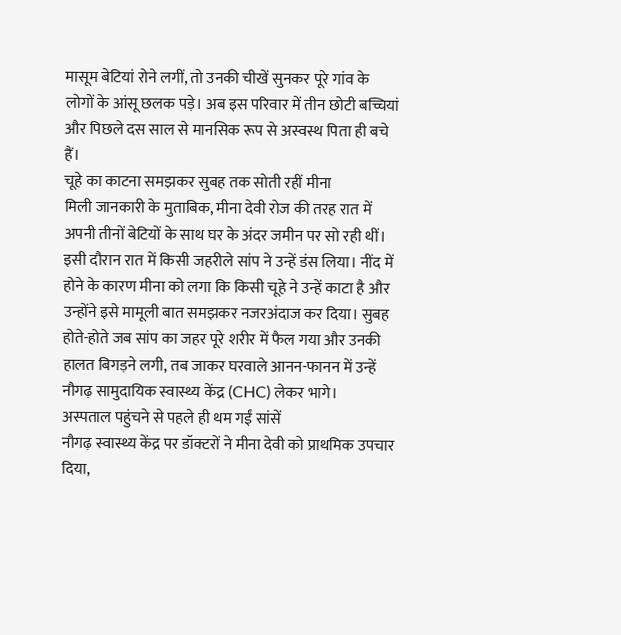मासूम बेटियां रोने लगीं, तो उनकी चीखें सुनकर पूरे गांव के लोगों के आंसू छलक पड़े। अब इस परिवार में तीन छोटी बच्चियां और पिछले दस साल से मानसिक रूप से अस्वस्थ पिता ही बचे हैं।
चूहे का काटना समझकर सुबह तक सोती रहीं मीना
मिली जानकारी के मुताबिक, मीना देवी रोज की तरह रात में अपनी तीनों बेटियों के साथ घर के अंदर जमीन पर सो रही थीं। इसी दौरान रात में किसी जहरीले सांप ने उन्हें डंस लिया। नींद में होने के कारण मीना को लगा कि किसी चूहे ने उन्हें काटा है और उन्होंने इसे मामूली बात समझकर नजरअंदाज कर दिया। सुबह होते-होते जब सांप का जहर पूरे शरीर में फैल गया और उनकी हालत बिगड़ने लगी, तब जाकर घरवाले आनन-फानन में उन्हें नौगढ़ सामुदायिक स्वास्थ्य केंद्र (CHC) लेकर भागे।
अस्पताल पहुंचने से पहले ही थम गईं सांसें
नौगढ़ स्वास्थ्य केंद्र पर डॉक्टरों ने मीना देवी को प्राथमिक उपचार दिया,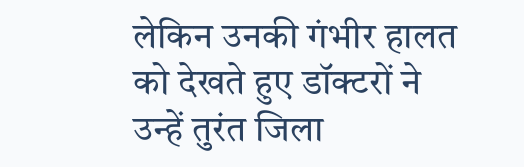लेकिन उनकी गंभीर हालत को देखते हुए डॉक्टरों ने उन्हें तुरंत जिला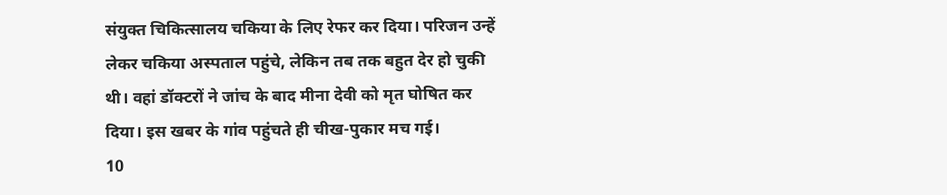संयुक्त चिकित्सालय चकिया के लिए रेफर कर दिया। परिजन उन्हें लेकर चकिया अस्पताल पहुंचे, लेकिन तब तक बहुत देर हो चुकी थी। वहां डॉक्टरों ने जांच के बाद मीना देवी को मृत घोषित कर दिया। इस खबर के गांव पहुंचते ही चीख-पुकार मच गई।
10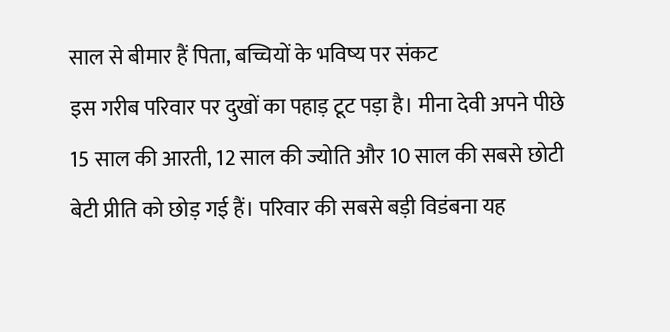साल से बीमार हैं पिता, बच्चियों के भविष्य पर संकट
इस गरीब परिवार पर दुखों का पहाड़ टूट पड़ा है। मीना देवी अपने पीछे 15 साल की आरती, 12 साल की ज्योति और 10 साल की सबसे छोटी बेटी प्रीति को छोड़ गई हैं। परिवार की सबसे बड़ी विडंबना यह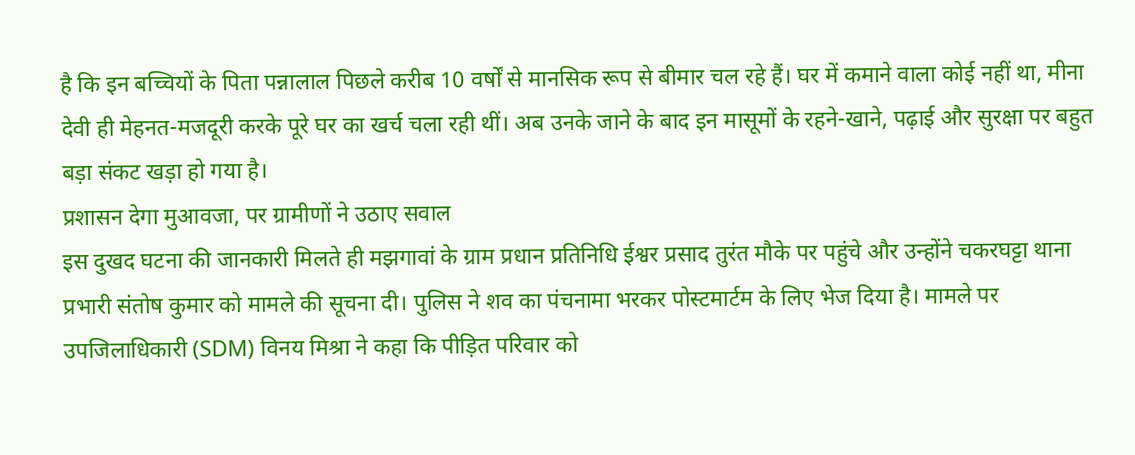है कि इन बच्चियों के पिता पन्नालाल पिछले करीब 10 वर्षों से मानसिक रूप से बीमार चल रहे हैं। घर में कमाने वाला कोई नहीं था, मीना देवी ही मेहनत-मजदूरी करके पूरे घर का खर्च चला रही थीं। अब उनके जाने के बाद इन मासूमों के रहने-खाने, पढ़ाई और सुरक्षा पर बहुत बड़ा संकट खड़ा हो गया है।
प्रशासन देगा मुआवजा, पर ग्रामीणों ने उठाए सवाल
इस दुखद घटना की जानकारी मिलते ही मझगावां के ग्राम प्रधान प्रतिनिधि ईश्वर प्रसाद तुरंत मौके पर पहुंचे और उन्होंने चकरघट्टा थाना प्रभारी संतोष कुमार को मामले की सूचना दी। पुलिस ने शव का पंचनामा भरकर पोस्टमार्टम के लिए भेज दिया है। मामले पर उपजिलाधिकारी (SDM) विनय मिश्रा ने कहा कि पीड़ित परिवार को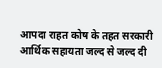आपदा राहत कोष के तहत सरकारी आर्थिक सहायता जल्द से जल्द दी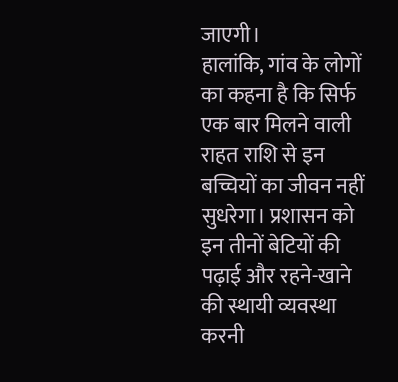जाएगी।
हालांकि, गांव के लोगों का कहना है कि सिर्फ एक बार मिलने वाली राहत राशि से इन बच्चियों का जीवन नहीं सुधरेगा। प्रशासन को इन तीनों बेटियों की पढ़ाई और रहने-खाने की स्थायी व्यवस्था करनी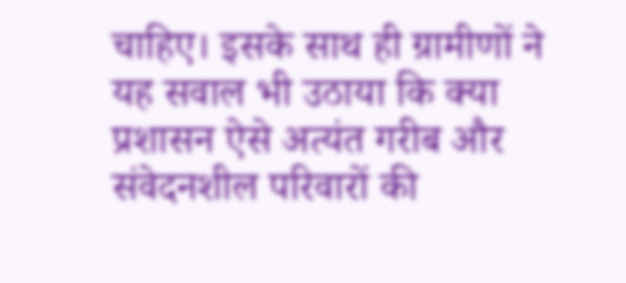चाहिए। इसके साथ ही ग्रामीणों ने यह सवाल भी उठाया कि क्या प्रशासन ऐसे अत्यंत गरीब और संवेदनशील परिवारों की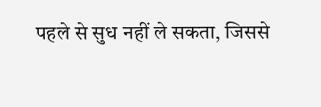पहले से सुध नहीं ले सकता, जिससे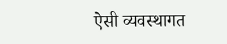ऐसी व्यवस्थागत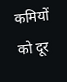कमियों को दूर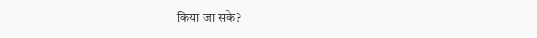किया जा सके?